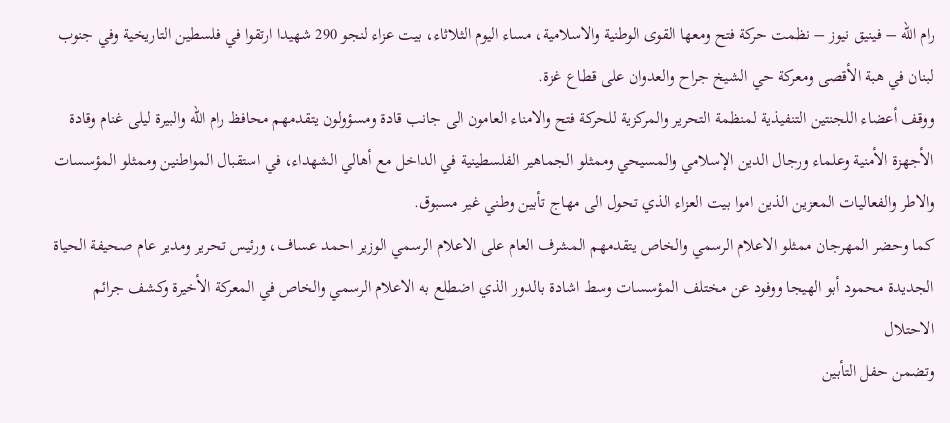رام الله – فينيق نيوز – نظمت حركة فتح ومعها القوى الوطنية والاسلامية، مساء اليوم الثلاثاء، بيت عزاء لنجو 290 شهيدا ارتقوا في فلسطين التاريخية وفي جنوب لبنان في هبة الأقصى ومعركة حي الشيخ جراح والعدوان على قطاع غزة.
ووقف أعضاء اللجنتين التنفيذية لمنظمة التحرير والمركزية للحركة فتح والامناء العامون الى جانب قادة ومسؤولون يتقدمهم محافظ رام الله والبيرة ليلى غنام وقادة الأجهزة الأمنية وعلماء ورجال الدين الإسلامي والمسيحي وممثلو الجماهير الفلسطينية في الداخل مع أهالي الشهداء، في استقبال المواطنين وممثلو المؤسسات والاطر والفعاليات المعزين الذين اموا بيت العزاء الذي تحول الى مهاج تأبين وطني غير مسبوق.
كما وحضر المهرجان ممثلو الاعلام الرسمي والخاص يتقدمهم المشرف العام على الاعلام الرسمي الوزير احمد عساف، ورئيس تحرير ومدير عام صحيفة الحياة الجديدة محمود أبو الهيجا ووفود عن مختلف المؤسسات وسط اشادة بالدور الذي اضطلع به الاعلام الرسمي والخاص في المعركة الأخيرة وكشف جرائم الاحتلال
وتضمن حفل التأبين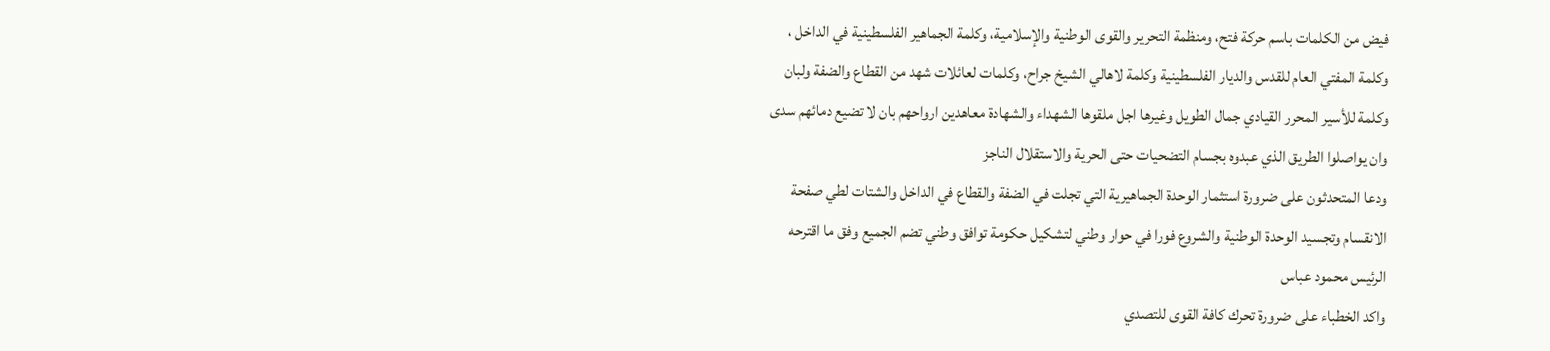فيض من الكلمات باسم حركة فتح، ومنظمة التحرير والقوى الوطنية والإسلامية، وكلمة الجماهير الفلسطينية في الداخل ، وكلمة المفتي العام للقدس والديار الفلسطينية وكلمة لاهالي الشيخ جراح، وكلمات لعائلات شهد من القطاع والضفة ولبان وكلمة للأسير المحرر القيادي جمال الطويل وغيرها اجل ملقوها الشهداء والشهادة معاهدين ارواحهم بان لا تضيع دمائهم سدى وان يواصلوا الطريق الذي عبدوه بجسام التضحيات حتى الحرية والاستقلال الناجز
ودعا المتحدثون على ضرورة استثمار الوحدة الجماهيرية التي تجلت في الضفة والقطاع في الداخل والشتات لطي صفحة الانقسام وتجسيد الوحدة الوطنية والشروع فورا في حوار وطني لتشكيل حكومة توافق وطني تضم الجميع وفق ما اقترحه الرئيس محمود عباس
واكد الخطباء على ضرورة تحرك كافة القوى للتصدي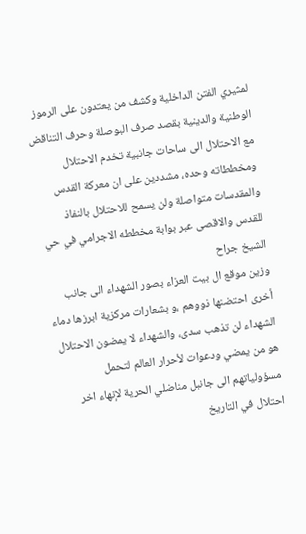لمثيري الفتن الداخلية وكشف من يعتدون على الرموز الوطنية والدينية بقصد صرف البوصلة وحرف التناقض مع الاحتلال الى ساحات جانبية تخدم الاحتلال ومخططاته وحده، مشددين على ان معركة القدس والمقدسات متواصلة ولن يسمح للاحتلال بالنفاذ للقدس والاقصى عبر بوابة مخططه الاجرامي في حي الشيخ جراح
وزين موقع ال بيت العزاء بصور الشهداء الى جانب أخرى احتضنها ذووهم ،و بشعارات مركزية ابرزها دماء الشهداء لن تذهب سدى، والشهداء لا يمضون الاحتلال هو من يمضي ودعوات لأحرار العالم لتحمل مسؤولياتهم الى جانبل مناضلي الحرية لإنهاء اخر احتلال في التاريخ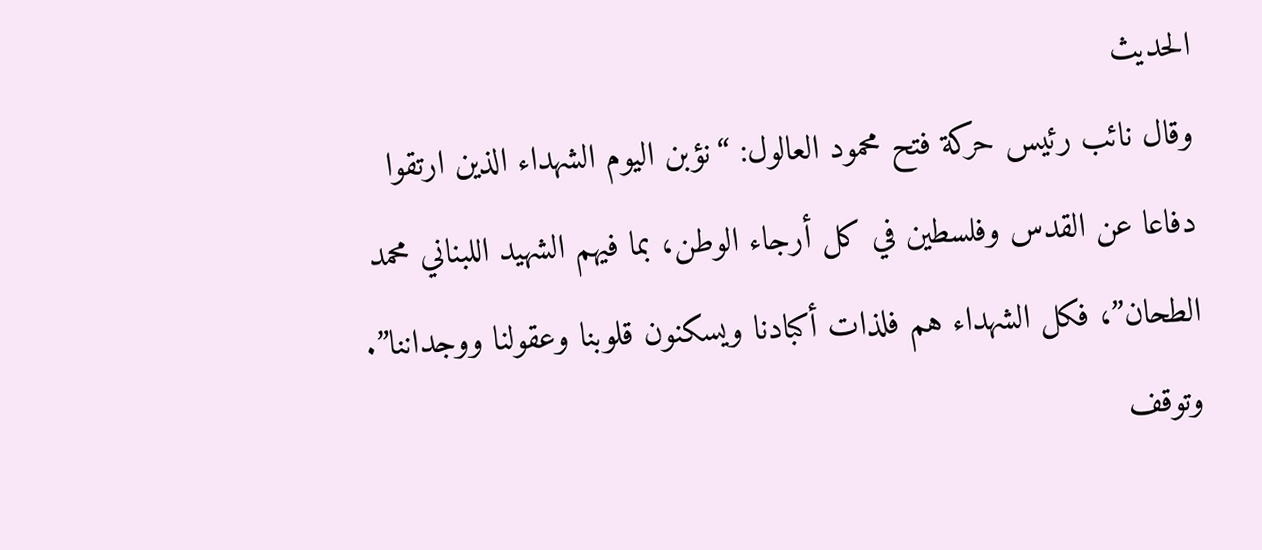الحديث
وقال نائب رئيس حركة فتح محمود العالول: “نؤبن اليوم الشهداء الذين ارتقوا دفاعا عن القدس وفلسطين في كل أرجاء الوطن، بما فيهم الشهيد اللبناني محمد الطحان”، فكل الشهداء هم فلذات أكبادنا ويسكنون قلوبنا وعقولنا ووجداننا”.
وتوقف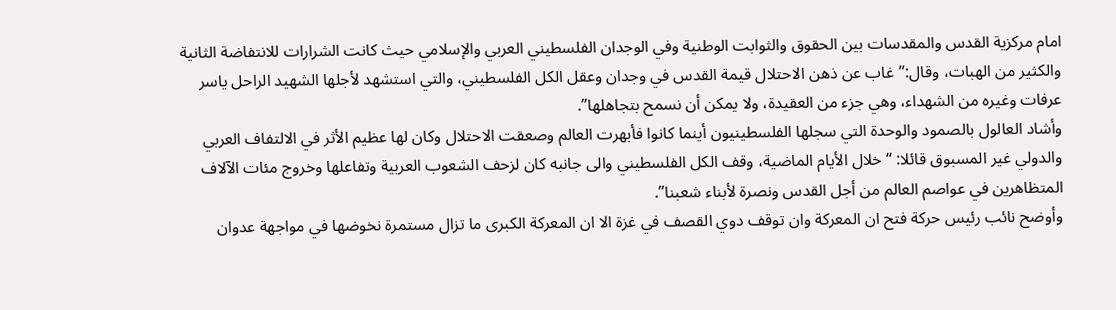امام مركزية القدس والمقدسات بين الحقوق والثوابت الوطنية وفي الوجدان الفلسطيني العربي والإسلامي حيث كانت الشرارات للانتفاضة الثانية والكثير من الهبات، وقال:”غاب عن ذهن الاحتلال قيمة القدس في وجدان وعقل الكل الفلسطيني، والتي استشهد لأجلها الشهيد الراحل ياسر عرفات وغيره من الشهداء، وهي جزء من العقيدة، ولا يمكن أن نسمح بتجاهلها”.
وأشاد العالول بالصمود والوحدة التي سجلها الفلسطينيون أينما كانوا فأبهرت العالم وصعقت الاحتلال وكان لها عظيم الأثر في الالتفاف العربي والدولي غير المسبوق قائلا: “خلال الأيام الماضية، وقف الكل الفلسطيني والى جانبه كان لزحف الشعوب العربية وتفاعلها وخروج مئات الآلاف المتظاهرين في عواصم العالم من أجل القدس ونصرة لأبناء شعبنا”.
وأوضح نائب رئيس حركة فتح ان المعركة وان توقف دوي القصف في غزة الا ان المعركة الكبرى ما تزال مستمرة نخوضها في مواجهة عدوان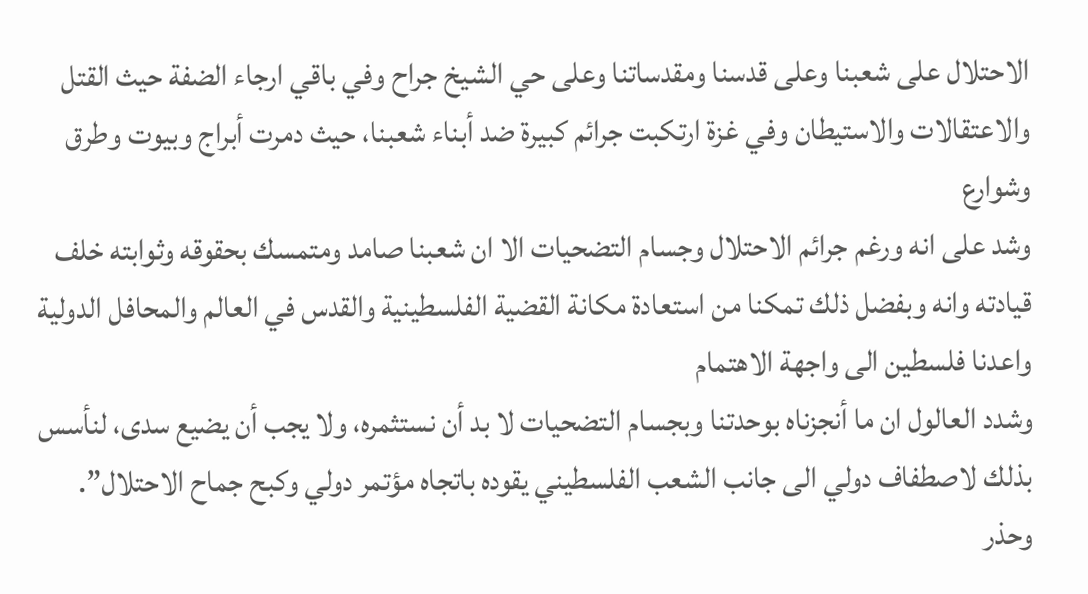الاحتلال على شعبنا وعلى قدسنا ومقدساتنا وعلى حي الشيخ جراح وفي باقي ارجاء الضفة حيث القتل والاعتقالات والاستيطان وفي غزة ارتكبت جرائم كبيرة ضد أبناء شعبنا، حيث دمرت أبراج وبيوت وطرق وشوارع
وشد على انه ورغم جرائم الاحتلال وجسام التضحيات الا ان شعبنا صامد ومتمسك بحقوقه وثوابته خلف قيادته وانه وبفضل ذلك تمكنا من استعادة مكانة القضية الفلسطينية والقدس في العالم والمحافل الدولية واعدنا فلسطين الى واجهة الاهتمام
وشدد العالول ان ما أنجزناه بوحدتنا وبجسام التضحيات لا بد أن نستثمره، ولا يجب أن يضيع سدى، لنأسس بذلك لاصطفاف دولي الى جانب الشعب الفلسطيني يقوده باتجاه مؤتمر دولي وكبح جماح الاحتلال”.
وحذر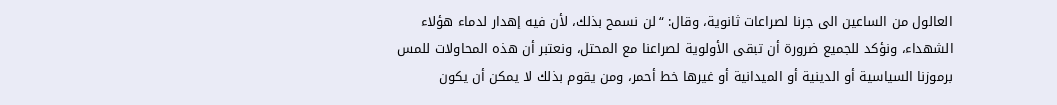العالول من الساعين الى جرنا لصراعات ثانوية، وقال: “لن نسمح بذلك، لأن فيه إهدار لدماء هؤلاء الشهداء، ونؤكد للجميع ضرورة أن تبقى الأولوية لصراعنا مع المحتل، ونعتبر أن هذه المحاولات للمس برموزنا السياسية أو الدينية أو الميدانية أو غيرها خط أحمر، ومن يقوم بذلك لا يمكن أن يكون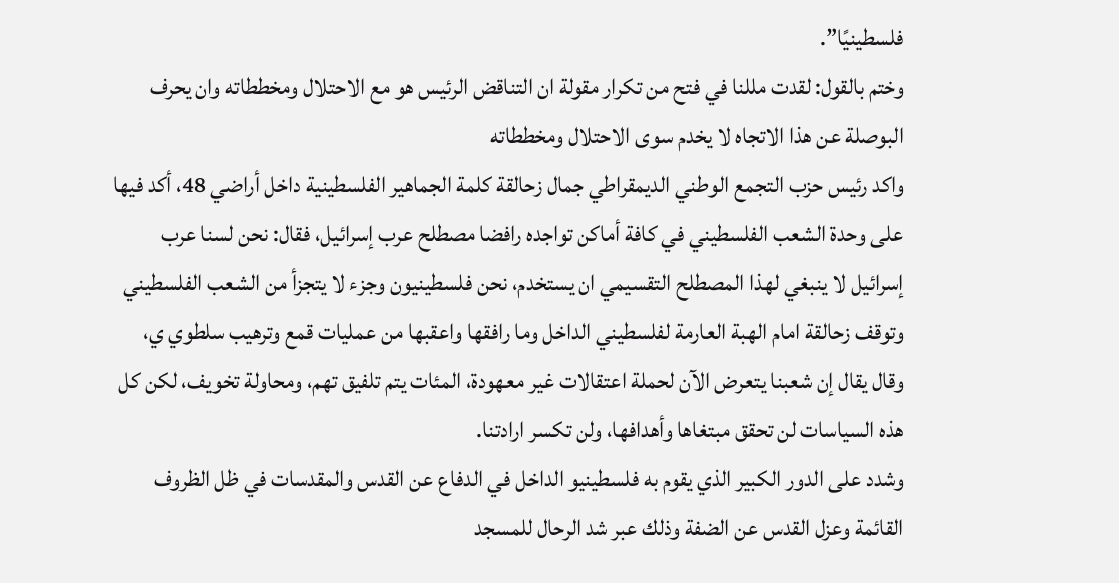فلسطينيًا”.
وختم بالقول: لقدت مللنا في فتح من تكرار مقولة ان التناقض الرئيس هو مع الاحتلال ومخططاته وان يحرف البوصلة عن هذا الاتجاه لا يخدم سوى الاحتلال ومخططاته
واكد رئيس حزب التجمع الوطني الديمقراطي جمال زحالقة كلمة الجماهير الفلسطينية داخل أراضي 48، أكد فيها على وحدة الشعب الفلسطيني في كافة أماكن تواجده رافضا مصطلح عرب إسرائيل، فقال: نحن لسنا عرب إسرائيل لا ينبغي لهذا المصطلح التقسيمي ان يستخدم، نحن فلسطينيون وجزء لا يتجزأ من الشعب الفلسطيني
وتوقف زحالقة امام الهبة العارمة لفلسطيني الداخل وما رافقها واعقبها من عمليات قمع وترهيب سلطوي ي، وقال يقال إن شعبنا يتعرض الآن لحملة اعتقالات غير معهودة، المئات يتم تلفيق تهم، ومحاولة تخويف، لكن كل هذه السياسات لن تحقق مبتغاها وأهدافها، ولن تكسر ارادتنا.
وشدد على الدور الكبير الذي يقوم به فلسطينيو الداخل في الدفاع عن القدس والمقدسات في ظل الظروف القائمة وعزل القدس عن الضفة وذلك عبر شد الرحال للمسجد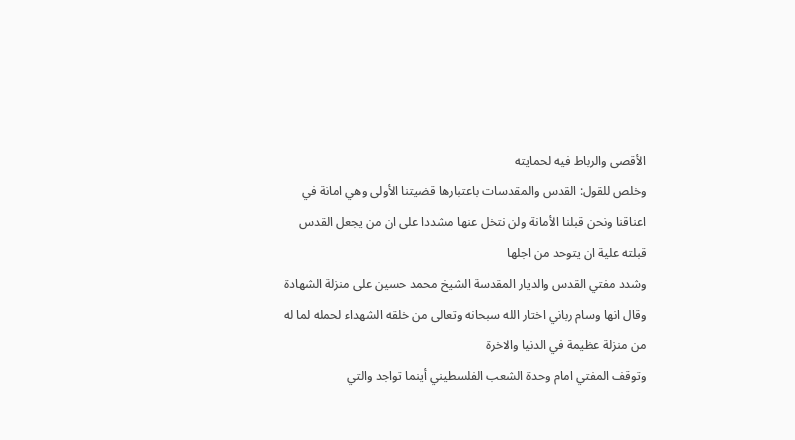الأقصى والرباط فيه لحمايته
وخلص للقول: القدس والمقدسات باعتبارها قضيتنا الأولى وهي امانة في اعناقنا ونحن قبلنا الأمانة ولن نتخل عنها مشددا على ان من يجعل القدس قبلته علية ان يتوحد من اجلها
وشدد مفتي القدس والديار المقدسة الشيخ محمد حسين على منزلة الشهادة وقال انها وسام رباني اختار الله سبحانه وتعالى من خلقه الشهداء لحمله لما له من منزلة عظيمة في الدنيا والاخرة
وتوقف المفتي امام وحدة الشعب الفلسطيني أينما تواجد والتي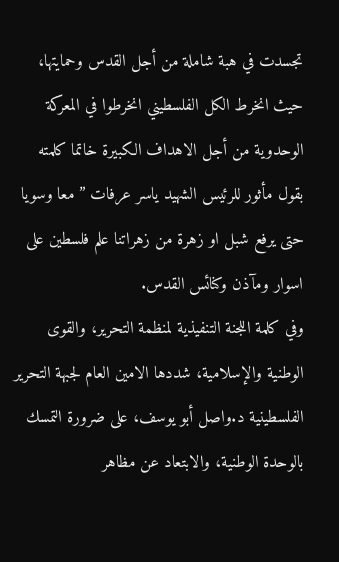تجسدت في هبة شاملة من أجل القدس وحمايتها، حيث انخرط الكل الفلسطيني انخرطوا في المعركة الوحدوية من أجل الاهداف الكبيرة خاتما كلمته بقول مأثور للرئيس الشهيد ياسر عرفات ” معا وسويا حتى يرفع شبل او زهرة من زهراتنا علم فلسطين على اسوار ومآذن وكنائس القدس.
وفي كلمة اللجنة التنفيذية لمنظمة التحرير، والقوى الوطنية والإسلامية، شددها الامين العام لجبهة التحرير الفلسطينية د.واصل أبو يوسف، على ضرورة التمسك بالوحدة الوطنية، والابتعاد عن مظاهر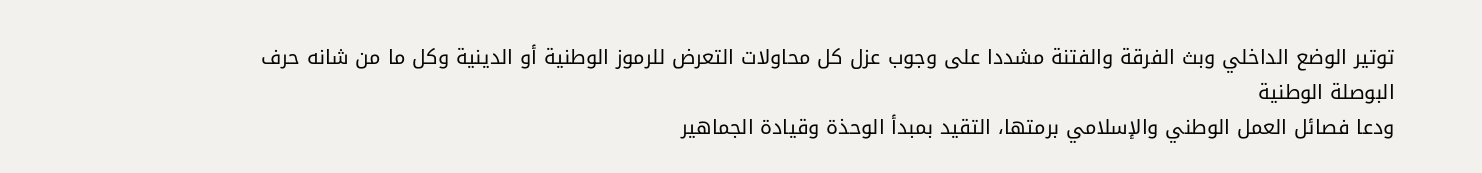توتير الوضع الداخلي وبث الفرقة والفتنة مشددا على وجوب عزل كل محاولات التعرض للرموز الوطنية أو الدينية وكل ما من شانه حرف البوصلة الوطنية
ودعا فصائل العمل الوطني والإسلامي برمتها، التقيد بمبدأ الوحذة وقيادة الجماهير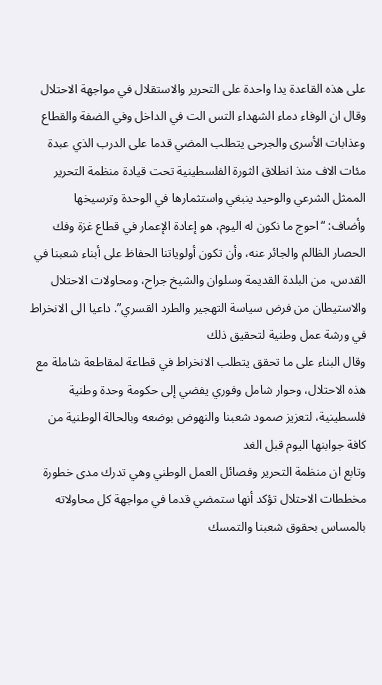على هذه القاعدة يدا واحدة على التحرير والاستقلال في مواجهة الاحتلال
وقال ان الوفاء دماء الشهداء التس الت في الداخل وفي الضفة والقطاع وعذابات الأسرى والجرحى يتطلب المضي قدما على الدرب الذي عبدة مئات الاف منذ انطلاق الثورة الفلسطينية تحت قيادة منظمة التحرير الممثل الشرعي والوحيد ينبغي واستثمارها في الوحدة وترسيخها
وأضاف: “احوج ما نكون له اليوم، هو إعادة الإعمار في قطاع غزة وفك الحصار الظالم والجائر عنه، وأن تكون أولوياتنا الحفاظ على أبناء شعبنا في القدس، من البلدة القديمة وسلوان والشيخ جراح، ومحاولات الاحتلال والاستيطان من فرض سياسة التهجير والطرد القسري”. داعيا الى الانخراط في ورشة عمل وطنية لتحقيق ذلك
وقال البناء على ما تحقق يتطلب الانخراط في قطاعة لمقاطعة شاملة مع هذه الاحتلال، وحوار شامل وفوري يفضي إلى حكومة وحدة وطنية فلسطينية، لتعزيز صمود شعبنا والنهوض بوضعه وبالحالة الوطنية من كافة جوابنها اليوم قبل الغد
وتابع ان منظمة التحرير وفصائل العمل الوطني وهي تدرك مدى خطورة مخططات الاحتلال تؤكد أنها ستمضي قدما في مواجهة كل محاولاته بالمساس بحقوق شعبنا والتمسك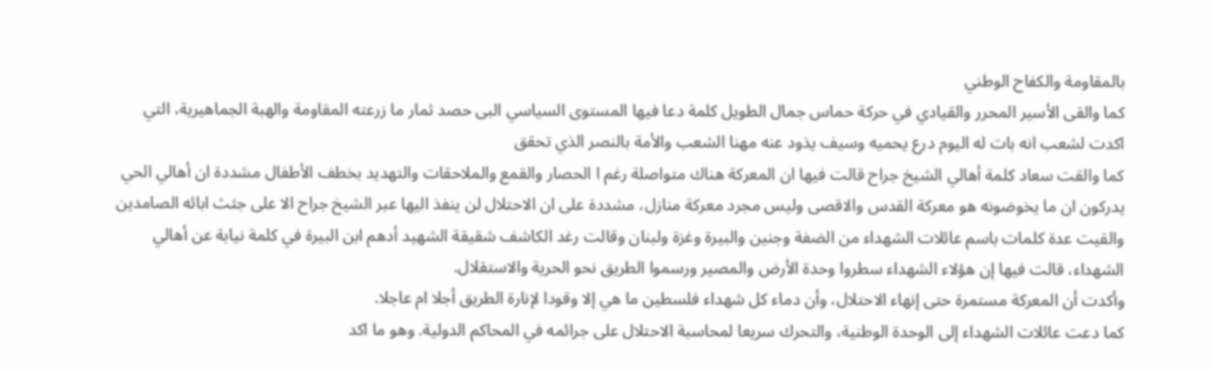بالمقاومة والكفاح الوطني
كما والقى الأسير المحرر والقيادي في حركة حماس جمال الطويل كلمة دعا فيها المستوى السياسي البى حصد ثمار ما زرعته المقاومة والهبة الجماهيرية، التي اكدت لشعب انه بات له اليوم درع يحميه وسيف يذود عنه مهنا الشعب والأمة بالنصر الذي تحقق
كما والقت سعاد كلمة أهالي الشيخ جراح قالت فيها ان المعركة هناك متواصلة رغم ا الحصار والقمع والملاحقات والتهديد بخطف الأطفال مشددة ان أهالي الحي يدركون ان ما يخوضونه هو معركة القدس والاقصى وليس مجرد معركة منازل، مشددة على ان الاحتلال لن ينفذ اليها عبر الشيخ جراح الا على جثث ابائه الصامدين
والقيت عدة كلمات باسم عائلات الشهداء من الضفة وجنين والبيرة وغزة ولبنان وقالت رغد الكاشف شقيقة الشهيد أدهم ابن البيرة في كلمة نيابة عن أهالي الشهداء، قالت فيها إن هؤلاء الشهداء سطروا وحدة الأرض والمصير ورسموا الطريق نحو الحرية والاستقلال.
وأكدت أن المعركة مستمرة حتى إنهاء الاحتلال، وأن دماء كل شهداء فلسطين ما هي إلا وقودا لإنارة الطريق أجلا ام عاجلا.
كما دعت عائلات الشهداء إلى الوحدة الوطنية، والتحرك سريعا لمحاسبة الاحتلال على جرائمه في المحاكم الدولية. وهو ما اكد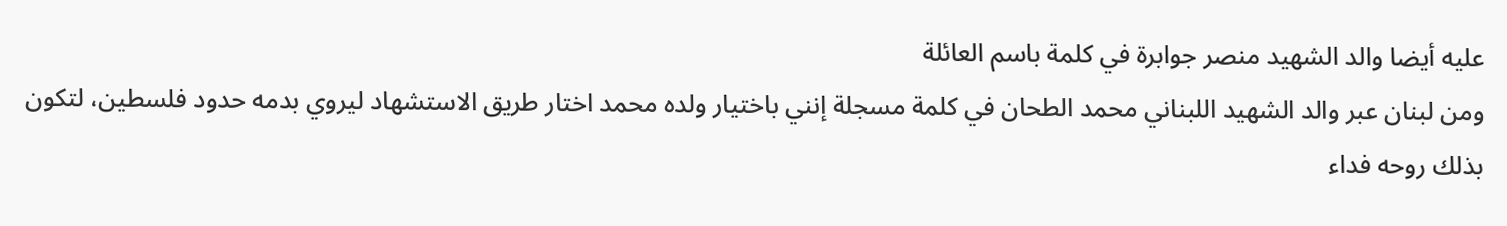عليه أيضا والد الشهيد منصر جوابرة في كلمة باسم العائلة
ومن لبنان عبر والد الشهيد اللبناني محمد الطحان في كلمة مسجلة إنني باختيار ولده محمد اختار طريق الاستشهاد ليروي بدمه حدود فلسطين، لتكون بذلك روحه فداء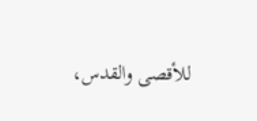للأقصى والقدس،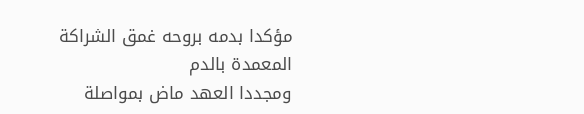مؤكدا بدمه بروحه غمق الشراكة المعمدة بالدم
ومجددا العهد ماض بمواصلة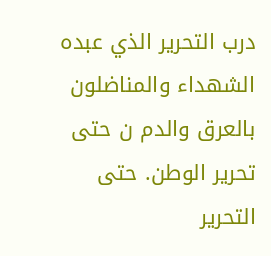درب التحرير الذي عبده الشهداء والمناضلون بالعرق والدم ن حتى تحرير الوطن. حتى التحرير